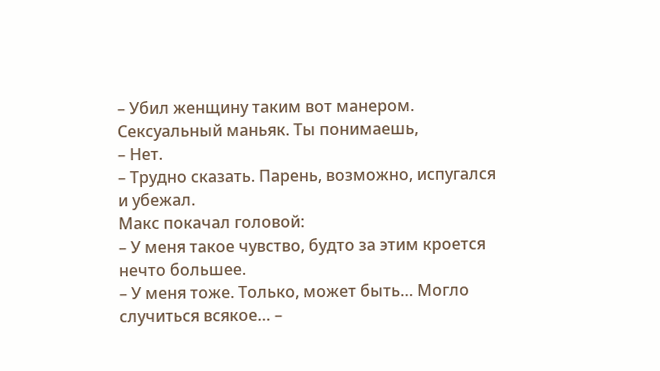– Убил женщину таким вот манером. Сексуальный маньяк. Ты понимаешь,
– Нет.
– Трудно сказать. Парень, возможно, испугался и убежал.
Макс покачал головой:
– У меня такое чувство, будто за этим кроется нечто большее.
– У меня тоже. Только, может быть… Могло случиться всякое… –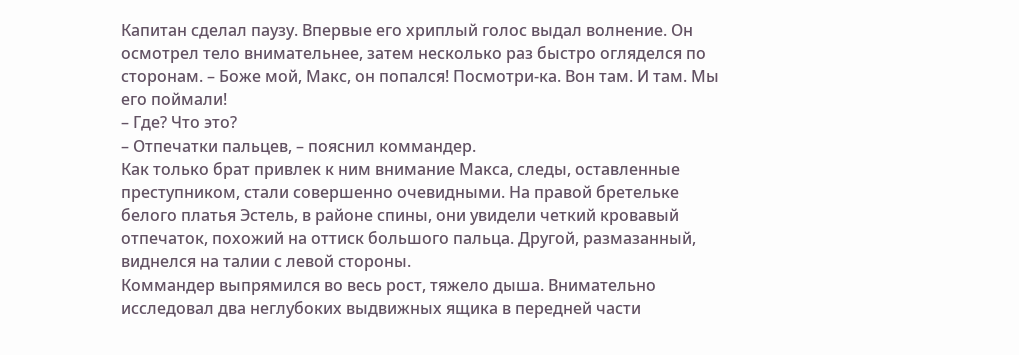Капитан сделал паузу. Впервые его хриплый голос выдал волнение. Он осмотрел тело внимательнее, затем несколько раз быстро огляделся по сторонам. – Боже мой, Макс, он попался! Посмотри-ка. Вон там. И там. Мы его поймали!
– Где? Что это?
– Отпечатки пальцев, – пояснил коммандер.
Как только брат привлек к ним внимание Макса, следы, оставленные преступником, стали совершенно очевидными. На правой бретельке белого платья Эстель, в районе спины, они увидели четкий кровавый отпечаток, похожий на оттиск большого пальца. Другой, размазанный, виднелся на талии с левой стороны.
Коммандер выпрямился во весь рост, тяжело дыша. Внимательно исследовал два неглубоких выдвижных ящика в передней части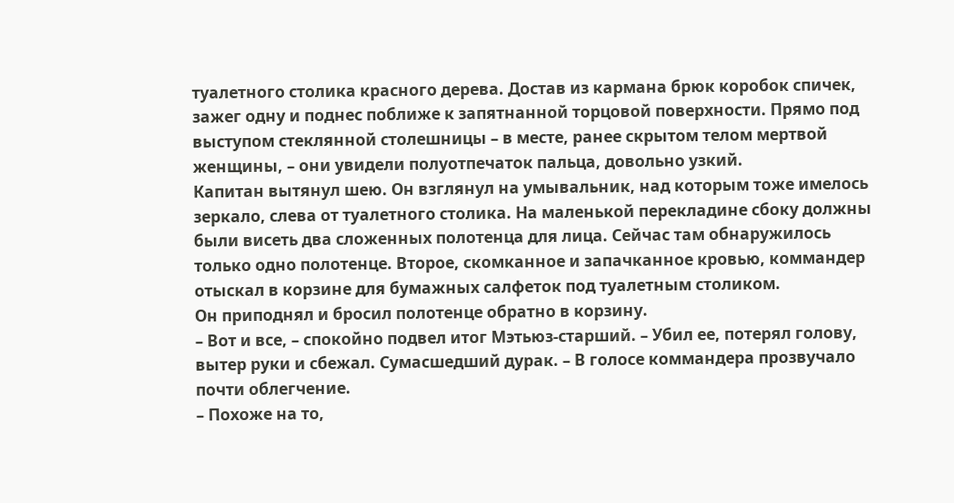туалетного столика красного дерева. Достав из кармана брюк коробок спичек, зажег одну и поднес поближе к запятнанной торцовой поверхности. Прямо под выступом стеклянной столешницы – в месте, ранее скрытом телом мертвой женщины, – они увидели полуотпечаток пальца, довольно узкий.
Капитан вытянул шею. Он взглянул на умывальник, над которым тоже имелось зеркало, слева от туалетного столика. На маленькой перекладине сбоку должны были висеть два сложенных полотенца для лица. Сейчас там обнаружилось только одно полотенце. Второе, скомканное и запачканное кровью, коммандер отыскал в корзине для бумажных салфеток под туалетным столиком.
Он приподнял и бросил полотенце обратно в корзину.
– Вот и все, – спокойно подвел итог Мэтьюз-старший. – Убил ее, потерял голову, вытер руки и сбежал. Сумасшедший дурак. – В голосе коммандера прозвучало почти облегчение.
– Похоже на то,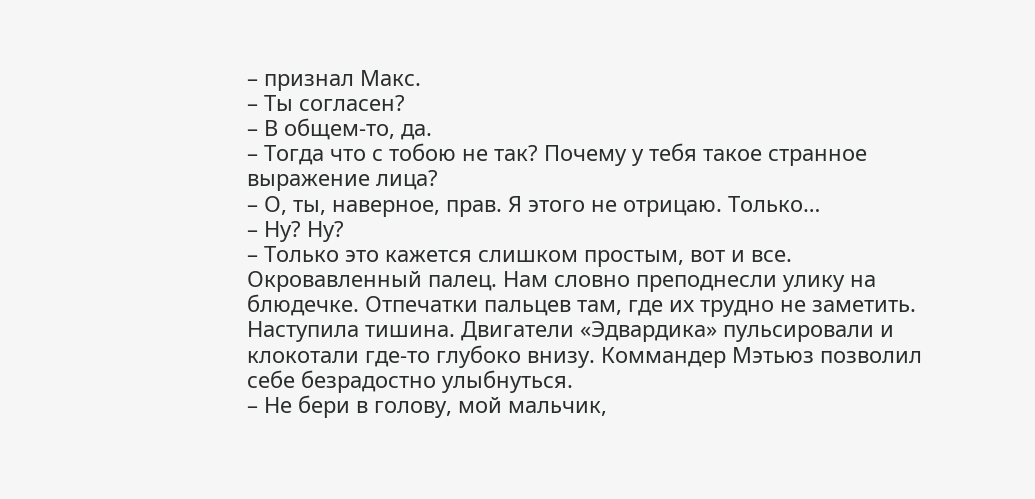– признал Макс.
– Ты согласен?
– В общем-то, да.
– Тогда что с тобою не так? Почему у тебя такое странное выражение лица?
– О, ты, наверное, прав. Я этого не отрицаю. Только…
– Ну? Ну?
– Только это кажется слишком простым, вот и все. Окровавленный палец. Нам словно преподнесли улику на блюдечке. Отпечатки пальцев там, где их трудно не заметить.
Наступила тишина. Двигатели «Эдвардика» пульсировали и клокотали где-то глубоко внизу. Коммандер Мэтьюз позволил себе безрадостно улыбнуться.
– Не бери в голову, мой мальчик,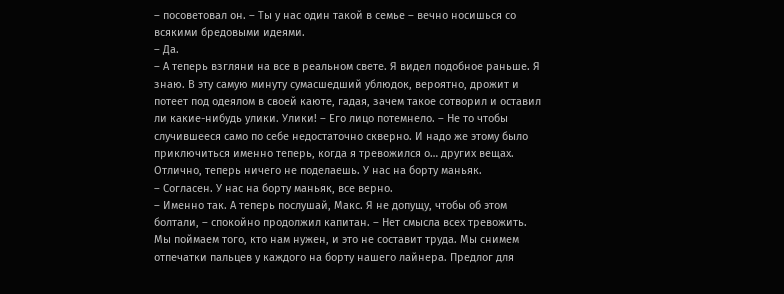– посоветовал он. – Ты у нас один такой в семье – вечно носишься со всякими бредовыми идеями.
– Да.
– А теперь взгляни на все в реальном свете. Я видел подобное раньше. Я знаю. В эту самую минуту сумасшедший ублюдок, вероятно, дрожит и потеет под одеялом в своей каюте, гадая, зачем такое сотворил и оставил ли какие-нибудь улики. Улики! – Его лицо потемнело. – Не то чтобы случившееся само по себе недостаточно скверно. И надо же этому было приключиться именно теперь, когда я тревожился о… других вещах. Отлично, теперь ничего не поделаешь. У нас на борту маньяк.
– Согласен. У нас на борту маньяк, все верно.
– Именно так. А теперь послушай, Макс. Я не допущу, чтобы об этом болтали, – спокойно продолжил капитан. – Нет смысла всех тревожить. Мы поймаем того, кто нам нужен, и это не составит труда. Мы снимем отпечатки пальцев у каждого на борту нашего лайнера. Предлог для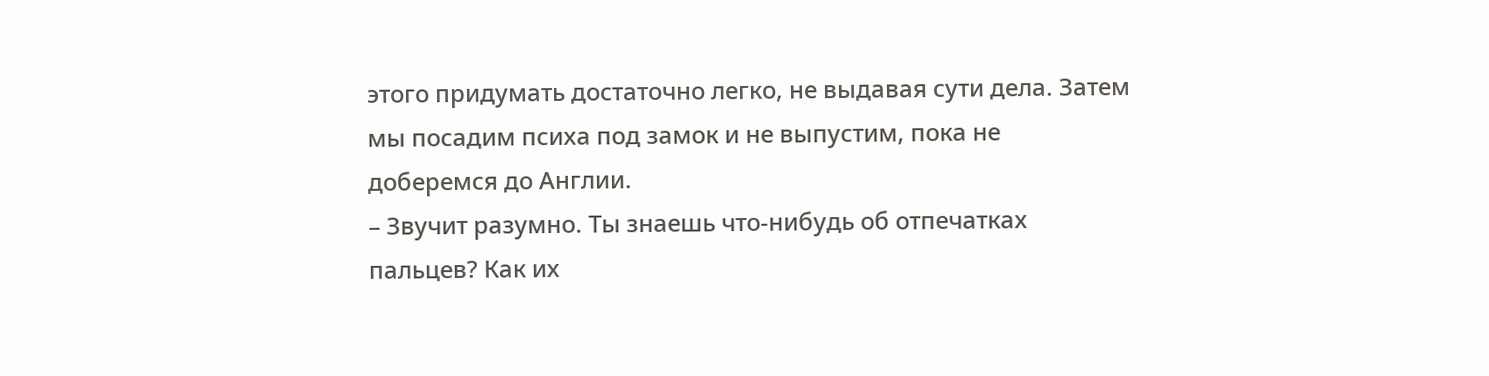этого придумать достаточно легко, не выдавая сути дела. Затем мы посадим психа под замок и не выпустим, пока не доберемся до Англии.
– Звучит разумно. Ты знаешь что-нибудь об отпечатках пальцев? Как их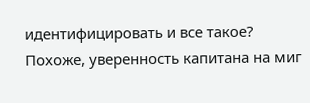идентифицировать и все такое?
Похоже, уверенность капитана на миг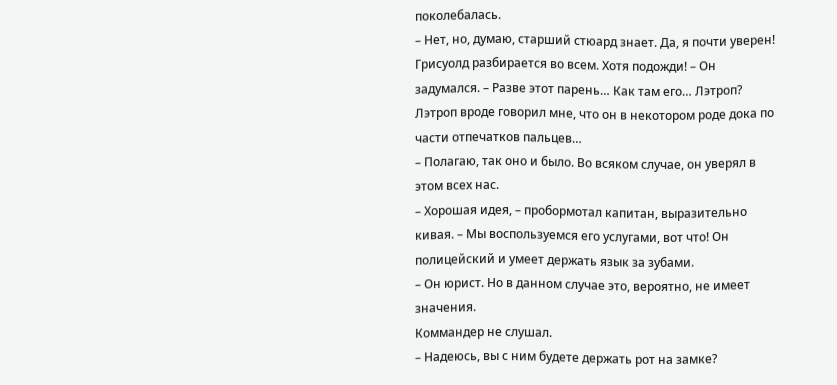поколебалась.
– Нет, но, думаю, старший стюард знает. Да, я почти уверен! Грисуолд разбирается во всем. Хотя подожди! – Он задумался. – Разве этот парень… Как там его… Лэтроп? Лэтроп вроде говорил мне, что он в некотором роде дока по части отпечатков пальцев…
– Полагаю, так оно и было. Во всяком случае, он уверял в этом всех нас.
– Хорошая идея, – пробормотал капитан, выразительно кивая. – Мы воспользуемся его услугами, вот что! Он полицейский и умеет держать язык за зубами.
– Он юрист. Но в данном случае это, вероятно, не имеет значения.
Коммандер не слушал.
– Надеюсь, вы с ним будете держать рот на замке?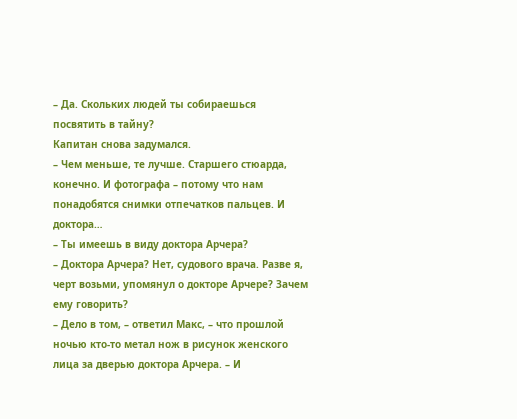– Да. Скольких людей ты собираешься посвятить в тайну?
Капитан снова задумался.
– Чем меньше, те лучше. Старшего стюарда, конечно. И фотографа – потому что нам понадобятся снимки отпечатков пальцев. И доктора…
– Ты имеешь в виду доктора Арчера?
– Доктора Арчера? Нет, судового врача. Разве я, черт возьми, упомянул о докторе Арчере? Зачем ему говорить?
– Дело в том, – ответил Макс, – что прошлой ночью кто-то метал нож в рисунок женского лица за дверью доктора Арчера. – И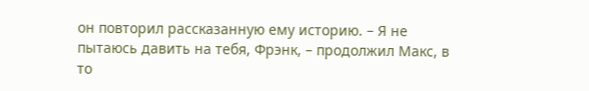он повторил рассказанную ему историю. – Я не пытаюсь давить на тебя, Фрэнк, – продолжил Макс, в то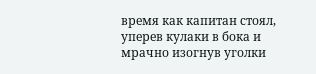время как капитан стоял, уперев кулаки в бока и мрачно изогнув уголки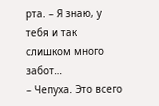рта. – Я знаю, у тебя и так слишком много забот…
– Чепуха. Это всего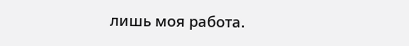лишь моя работа.